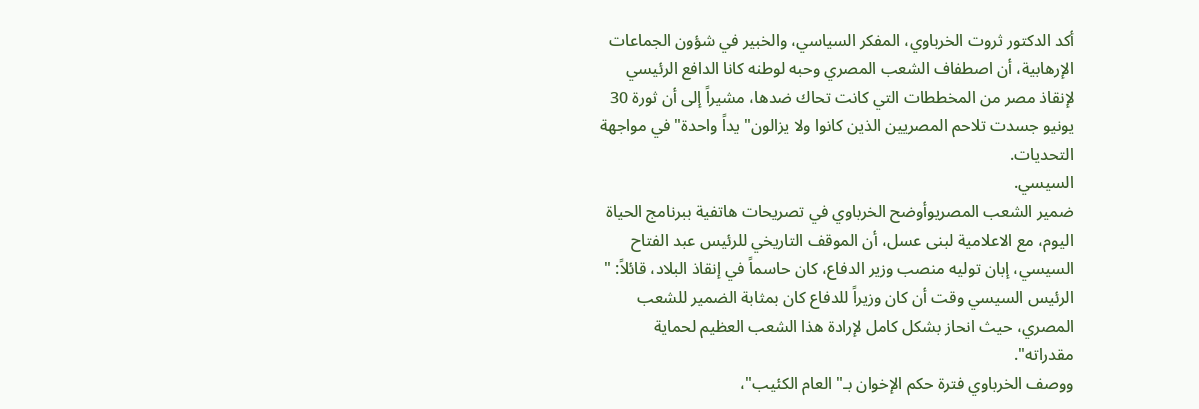أكد الدكتور ثروت الخرباوي، المفكر السياسي، والخبير في شؤون الجماعات الإرهابية، أن اصطفاف الشعب المصري وحبه لوطنه كانا الدافع الرئيسي لإنقاذ مصر من المخططات التي كانت تحاك ضدها، مشيراً إلى أن ثورة 30 يونيو جسدت تلاحم المصريين الذين كانوا ولا يزالون" يداً واحدة" في مواجهة التحديات.
السيسي.
ضمير الشعب المصريوأوضح الخرباوي في تصريحات هاتفية ببرنامج الحياة اليوم، مع الاعلامية لبنى عسل، أن الموقف التاريخي للرئيس عبد الفتاح السيسي، إبان توليه منصب وزير الدفاع، كان حاسماً في إنقاذ البلاد، قائلاً: " الرئيس السيسي وقت أن كان وزيراً للدفاع كان بمثابة الضمير للشعب المصري، حيث انحاز بشكل كامل لإرادة هذا الشعب العظيم لحماية مقدراته".
ووصف الخرباوي فترة حكم الإخوان بـ" العام الكئيب"،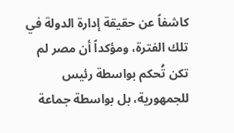كاشفاً عن حقيقة إدارة الدولة في تلك الفترة، ومؤكداً أن مصر لم تكن تُحكم بواسطة رئيس للجمهورية، بل بواسطة جماعة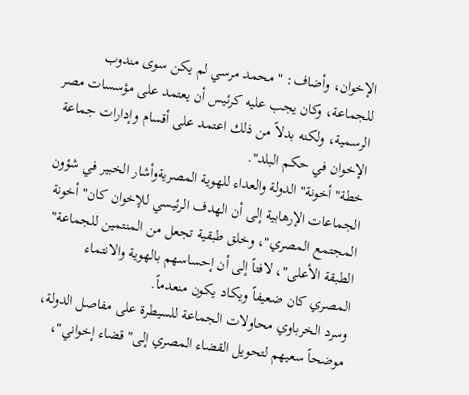الإخوان، وأضاف: " محمد مرسي لم يكن سوى مندوب للجماعة، وكان يجب عليه كرئيس أن يعتمد على مؤسسات مصر الرسمية، ولكنه بدلاً من ذلك اعتمد على أقسام وإدارات جماعة الإخوان في حكم البلد".
خطة" أخونة" الدولة والعداء للهوية المصريةوأشار الخبير في شؤون الجماعات الإرهابية إلى أن الهدف الرئيسي للإخوان كان" أخونة المجتمع المصري"، وخلق طبقية تجعل من المنتمين للجماعة" الطبقة الأعلى"، لافتاً إلى أن إحساسهم بالهوية والانتماء المصري كان ضعيفاً ويكاد يكون منعدماً.
وسرد الخرباوي محاولات الجماعة للسيطرة على مفاصل الدولة، موضحاً سعيهم لتحويل القضاء المصري إلى" قضاء إخواني"،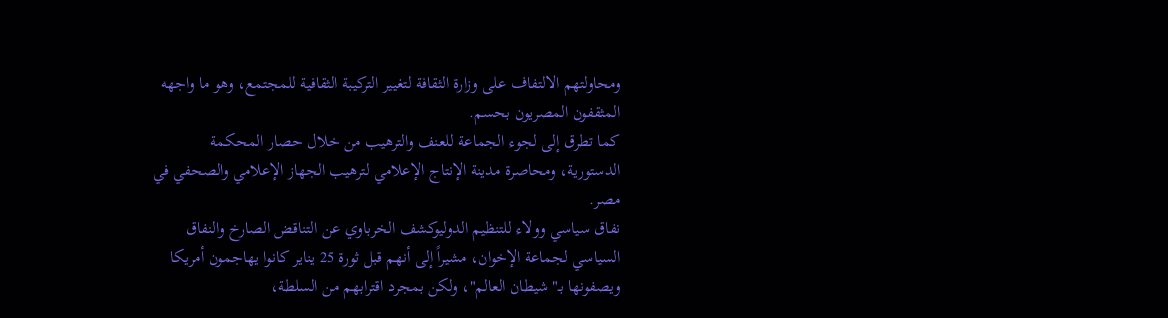ومحاولتهم الالتفاف على وزارة الثقافة لتغيير التركيبة الثقافية للمجتمع، وهو ما واجهه المثقفون المصريون بحسم.
كما تطرق إلى لجوء الجماعة للعنف والترهيب من خلال حصار المحكمة الدستورية، ومحاصرة مدينة الإنتاج الإعلامي لترهيب الجهاز الإعلامي والصحفي في مصر.
نفاق سياسي وولاء للتنظيم الدوليوكشف الخرباوي عن التناقض الصارخ والنفاق السياسي لجماعة الإخوان، مشيراً إلى أنهم قبل ثورة 25 يناير كانوا يهاجمون أمريكا ويصفونها بـ" شيطان العالم"، ولكن بمجرد اقترابهم من السلطة،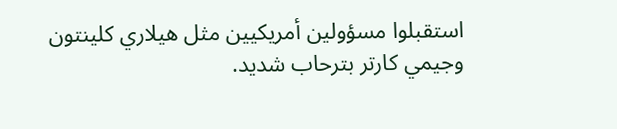استقبلوا مسؤولين أمريكيين مثل هيلاري كلينتون وجيمي كارتر بترحاب شديد.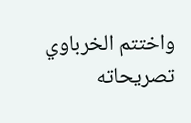واختتم الخرباوي تصريحاته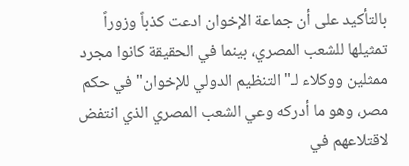بالتأكيد على أن جماعة الإخوان ادعت كذباً وزوراً تمثيلها للشعب المصري، بينما في الحقيقة كانوا مجرد ممثلين ووكلاء لـ" التنظيم الدولي للإخوان" في حكم مصر، وهو ما أدركه وعي الشعب المصري الذي انتفض لاقتلاعهم في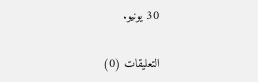30 يونيو.

التعليقات (0)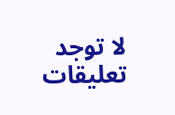لا توجد تعليقات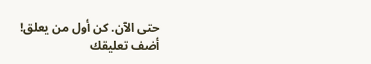حتى الآن. كن أول من يعلق!
أضف تعليقك